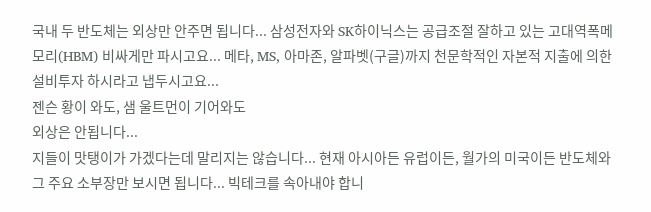국내 두 반도체는 외상만 안주면 됩니다... 삼성전자와 SK하이닉스는 공급조절 잘하고 있는 고대역폭메모리(HBM) 비싸게만 파시고요... 메타, MS, 아마존, 알파벳(구글)까지 천문학적인 자본적 지출에 의한 설비투자 하시라고 냅두시고요...
젠슨 황이 와도, 샘 울트먼이 기어와도
외상은 안됩니다...
지들이 맛탱이가 가겠다는데 말리지는 않습니다... 현재 아시아든 유럽이든, 월가의 미국이든 반도체와 그 주요 소부장만 보시면 됩니다... 빅테크를 속아내야 합니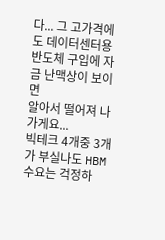다... 그 고가격에도 데이터센터용 반도체 구입에 자금 난맥상이 보이면
알아서 떨어져 나가게요...
빅테크 4개중 3개가 부실나도 HBM 수요는 걱정하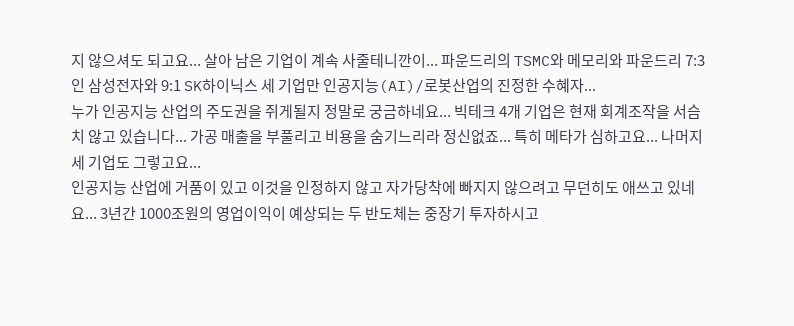지 않으셔도 되고요... 살아 남은 기업이 계속 사줄테니깐이... 파운드리의 TSMC와 메모리와 파운드리 7:3인 삼성전자와 9:1 SK하이닉스 세 기업만 인공지능(AI)/로봇산업의 진정한 수혜자...
누가 인공지능 산업의 주도권을 쥐게될지 정말로 궁금하네요... 빅테크 4개 기업은 현재 회계조작을 서슴치 않고 있습니다... 가공 매출을 부풀리고 비용을 숨기느리라 정신없죠... 특히 메타가 심하고요... 나머지 세 기업도 그렇고요...
인공지능 산업에 거품이 있고 이것을 인정하지 않고 자가당착에 빠지지 않으려고 무던히도 애쓰고 있네요... 3년간 1000조원의 영업이익이 예상되는 두 반도체는 중장기 투자하시고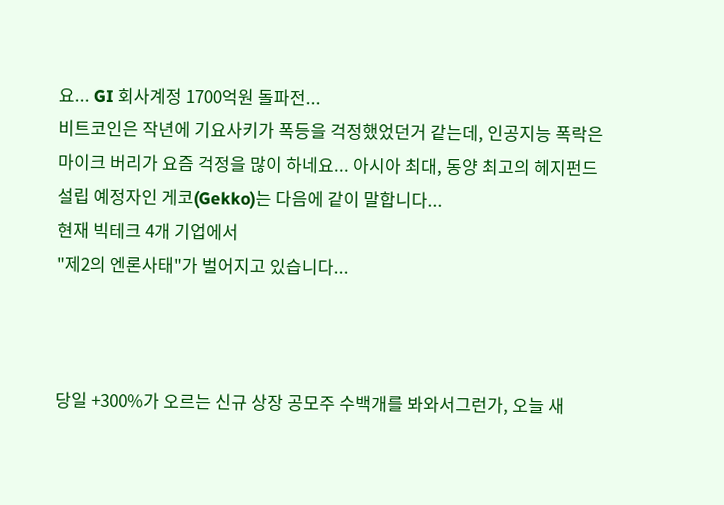요... GI 회사계정 1700억원 돌파전...
비트코인은 작년에 기요사키가 폭등을 걱정했었던거 같는데, 인공지능 폭락은 마이크 버리가 요즘 걱정을 많이 하네요... 아시아 최대, 동양 최고의 헤지펀드 설립 예정자인 게코(Gekko)는 다음에 같이 말합니다...
현재 빅테크 4개 기업에서
"제2의 엔론사태"가 벌어지고 있습니다...



당일 +300%가 오르는 신규 상장 공모주 수백개를 봐와서그런가, 오늘 새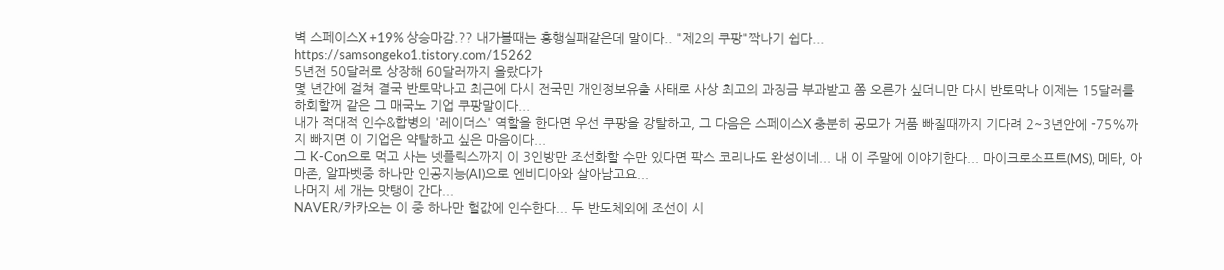벽 스페이스X +19% 상승마감.?? 내가볼때는 흥행실패같은데 말이다.. "제2의 쿠팡"짝나기 쉽다...
https://samsongeko1.tistory.com/15262
5년전 50달러로 상장해 60달러까지 올랐다가
몇 년간에 걸쳐 결국 반토막나고 최근에 다시 전국민 개인정보유출 사태로 사상 최고의 과징금 부과받고 쫌 오른가 싶더니만 다시 반토막나 이제는 15달러를 하회할꺼 같은 그 매국노 기업 쿠팡말이다...
내가 적대적 인수&합병의 '레이더스' 역할을 한다면 우선 쿠팡을 강탈하고, 그 다음은 스페이스X 충분히 공모가 거품 빠질때까지 기다려 2~3년안에 -75%까지 빠지면 이 기업은 약탈하고 싶은 마음이다...
그 K-Con으로 먹고 사는 넷플릭스까지 이 3인방만 조선화할 수만 있다면 팍스 코리나도 완성이네... 내 이 주말에 이야기한다... 마이크로소프트(MS), 메타, 아마존, 알파벳중 하나만 인공지능(AI)으로 엔비디아와 살아남고요...
나머지 세 개는 맛탱이 간다...
NAVER/카카오는 이 중 하나만 헐값에 인수한다... 두 반도체외에 조선이 시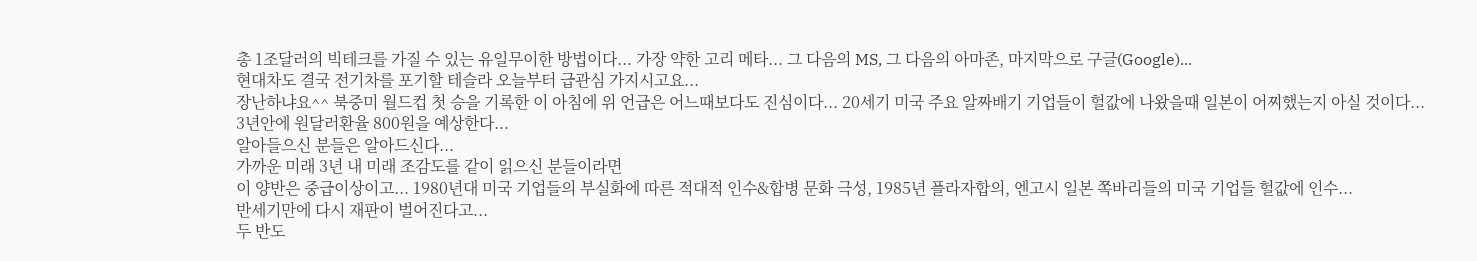총 1조달러의 빅테크를 가질 수 있는 유일무이한 방법이다... 가장 약한 고리 메타... 그 다음의 MS, 그 다음의 아마존, 마지막으로 구글(Google)...
현대차도 결국 전기차를 포기할 테슬라 오늘부터 급관심 가지시고요...
장난하냐요^^ 북중미 월드컵 첫 승을 기록한 이 아침에 위 언급은 어느때보다도 진심이다... 20세기 미국 주요 알짜배기 기업들이 헐값에 나왔을때 일본이 어찌했는지 아실 것이다...
3년안에 원달러환율 800원을 예상한다...
알아들으신 분들은 알아드신다...
가까운 미래 3년 내 미래 조감도를 같이 읽으신 분들이라면
이 양반은 중급이상이고... 1980년대 미국 기업들의 부실화에 따른 적대적 인수&합병 문화 극성, 1985년 플라자합의, 엔고시 일본 쪽바리들의 미국 기업들 헐값에 인수...
반세기만에 다시 재판이 벌어진다고...
두 반도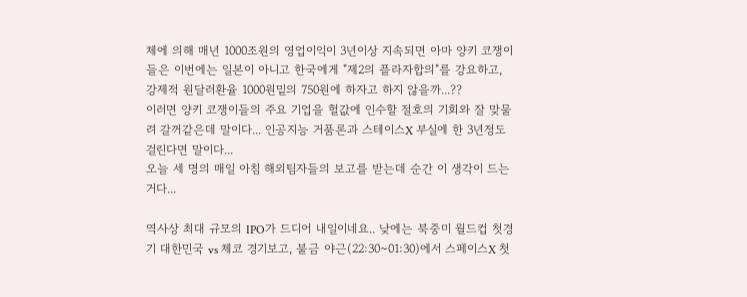체에 의해 매년 1000조원의 영업이익이 3년이상 지속되면 아마 양키 코쟁이들은 이번에는 일본이 아니고 한국에게 "제2의 플라자합의"를 강요하고, 강제적 원달러환율 1000원밑의 750원에 하자고 하지 않을까...??
이러면 양키 코쟁이들의 주요 기업을 헐값에 인수할 절호의 기회와 잘 맞물려 갈꺼같은데 말이다... 인공지능 거품론과 스테이스X 부실에 한 3년정도 걸린다면 말이다...
오늘 세 명의 매일 아침 해외팀자들의 보고를 받는데 순간 이 생각이 드는거다...

역사상 최대 규모의 IPO가 드디어 내일이네요.. 낮에는 북중미 월드컵 첫경기 대한민국 vs 체코 경기보고, 불금 야근(22:30~01:30)에서 스페이스X 첫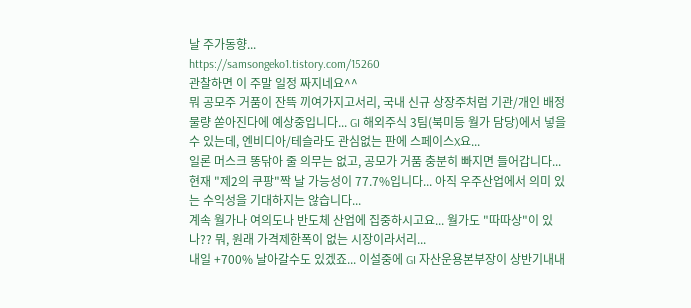날 주가동향...
https://samsongeko1.tistory.com/15260
관찰하면 이 주말 일정 짜지네요^^
뭐 공모주 거품이 잔뜩 끼여가지고서리, 국내 신규 상장주처럼 기관/개인 배정 물량 쏟아진다에 예상중입니다... GI 해외주식 3팀(북미등 월가 담당)에서 넣을 수 있는데, 엔비디아/테슬라도 관심없는 판에 스페이스X요...
일론 머스크 똥닦아 줄 의무는 없고, 공모가 거품 충분히 빠지면 들어갑니다... 현재 "제2의 쿠팡"짝 날 가능성이 77.7%입니다... 아직 우주산업에서 의미 있는 수익성을 기대하지는 않습니다...
계속 월가나 여의도나 반도체 산업에 집중하시고요... 월가도 "따따상"이 있나?? 뭐, 원래 가격제한폭이 없는 시장이라서리...
내일 +700% 날아갈수도 있겠죠... 이설중에 GI 자산운용본부장이 상반기내내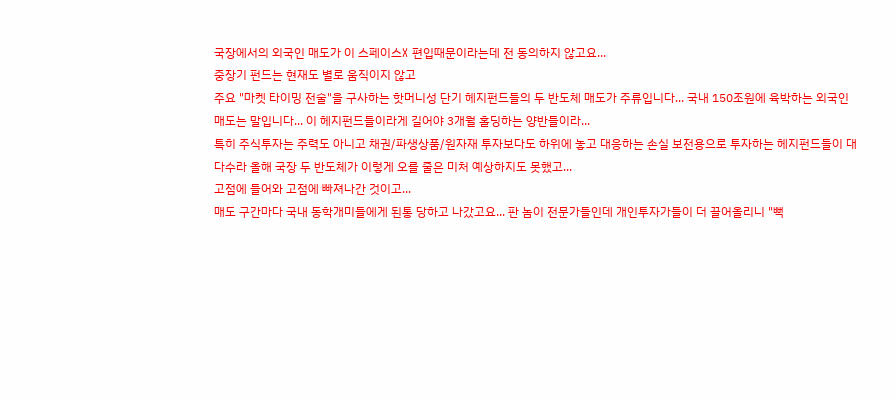국장에서의 외국인 매도가 이 스페이스X 편입때문이라는데 전 동의하지 않고요...
중장기 펀드는 현재도 별로 움직이지 않고
주요 "마켓 타이밍 전술"을 구사하는 핫머니성 단기 헤지펀드들의 두 반도체 매도가 주류입니다... 국내 150조원에 육박하는 외국인 매도는 말입니다... 이 헤지펀드들이라게 길어야 3개월 홀딩하는 양반들이라...
특히 주식투자는 주력도 아니고 채권/파생상품/원자재 투자보다도 하위에 놓고 대응하는 손실 보전용으로 투자하는 헤지펀드들이 대다수라 올해 국장 두 반도체가 이렇게 오를 줄은 미처 예상하지도 못했고...
고점에 들어와 고점에 빠져나간 것이고...
매도 구간마다 국내 동학개미들에게 된통 당하고 나갔고요... 판 놈이 전문가들인데 개인투자가들이 더 끌어올리니 "뻑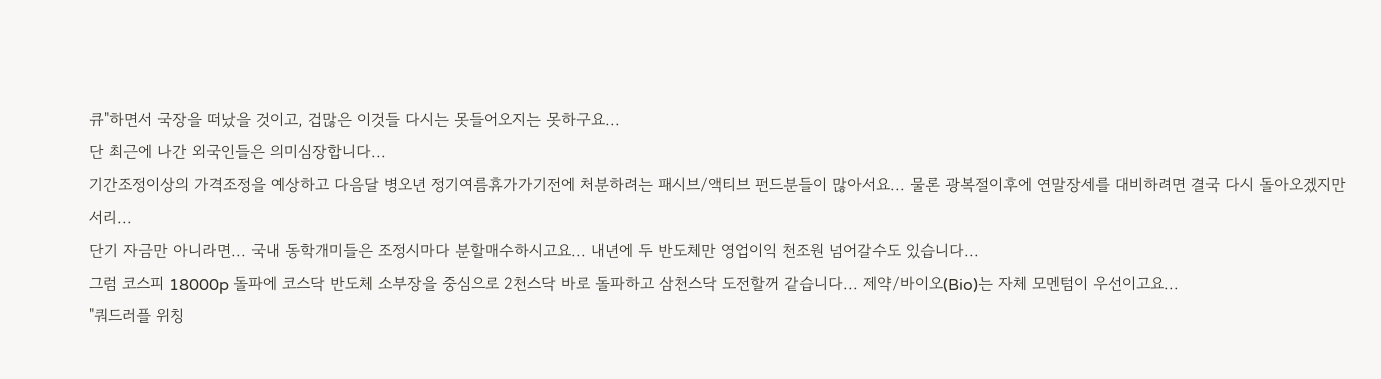큐"하면서 국장을 떠났을 것이고, 겁많은 이것들 다시는 못들어오지는 못하구요...
단 최근에 나간 외국인들은 의미심장합니다...
기간조정이상의 가격조정을 예상하고 다음달 병오년 정기여름휴가가기전에 처분하려는 패시브/액티브 펀드분들이 많아서요... 물론 광복절이후에 연말장세를 대비하려면 결국 다시 돌아오겠지만서리...
단기 자금만 아니라면... 국내 동학개미들은 조정시마다 분할매수하시고요... 내년에 두 반도체만 영업이익 천조원 넘어갈수도 있습니다...
그럼 코스피 18000p 돌파에 코스닥 반도체 소부장을 중심으로 2천스닥 바로 돌파하고 삼천스닥 도전할꺼 같습니다... 제약/바이오(Bio)는 자체 모멘텀이 우선이고요...
"쿼드러플 위칭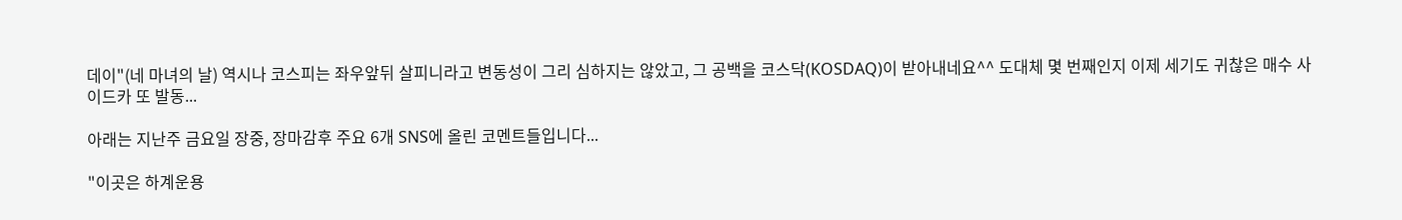데이"(네 마녀의 날) 역시나 코스피는 좌우앞뒤 살피니라고 변동성이 그리 심하지는 않았고, 그 공백을 코스닥(KOSDAQ)이 받아내네요^^ 도대체 몇 번째인지 이제 세기도 귀찮은 매수 사이드카 또 발동...

아래는 지난주 금요일 장중, 장마감후 주요 6개 SNS에 올린 코멘트들입니다...

"이곳은 하계운용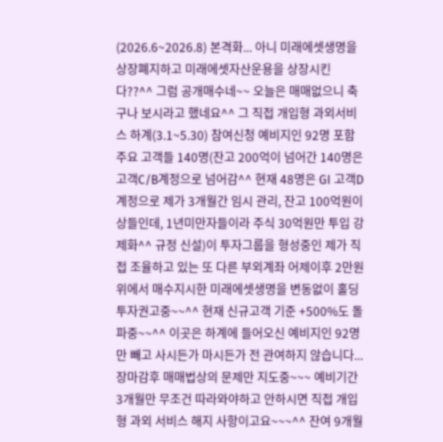(2026.6~2026.8) 본격화... 아니 미래에셋생명을 상장폐지하고 미래에셋자산운용을 상장시킨다??^^ 그럼 공개매수네~~ 오늘은 매매없으니 축구나 보시라고 했네요^^ 그 직접 개입형 과외서비스 하계(3.1~5.30) 참여신청 예비지인 92명 포함 주요 고객들 140명(잔고 200억이 넘어간 140명은 고객C/B계정으로 넘어감^^ 현재 48명은 GI 고객D계정으로 제가 3개월간 임시 관리, 잔고 100억원이상들인데, 1년미만자들이라 주식 30억원만 투입 강제화^^ 규정 신설)이 투자그룹을 형성중인 제가 직접 조율하고 있는 또 다른 부외계좌 어제이후 2만원위에서 매수지시한 미래에셋생명을 변동없이 홀딩 투자권고중~~^^ 현재 신규고객 기준 +500%도 돌파중~~^^ 이곳은 하계에 들어오신 예비지인 92명만 빼고 사시든가 마시든가 전 관여하지 않습니다... 장마감후 매매법상의 문제만 지도중~~~ 예비기간 3개월만 무조건 따라와야하고 안하시면 직접 개입형 과외 서비스 해지 사항이고요~~~^^ 잔여 9개월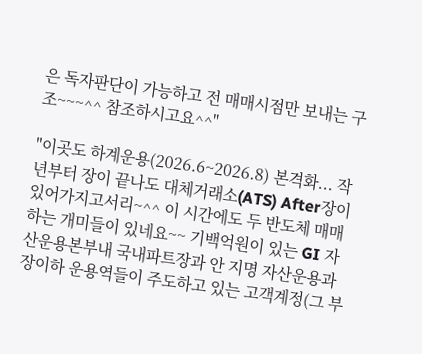은 독자판단이 가능하고 전 매매시점만 보내는 구조~~~^^ 참조하시고요^^"

"이곳도 하계운용(2026.6~2026.8) 본격화... 작년부터 장이 끝나도 대체거래소(ATS) After장이 있어가지고서리~^^ 이 시간에도 두 반도체 매매하는 개미들이 있네요~~ 기백억원이 있는 GI 자산운용본부내 국내파트장과 안 지명 자산운용과장이하 운용역들이 주도하고 있는 고객계정(그 부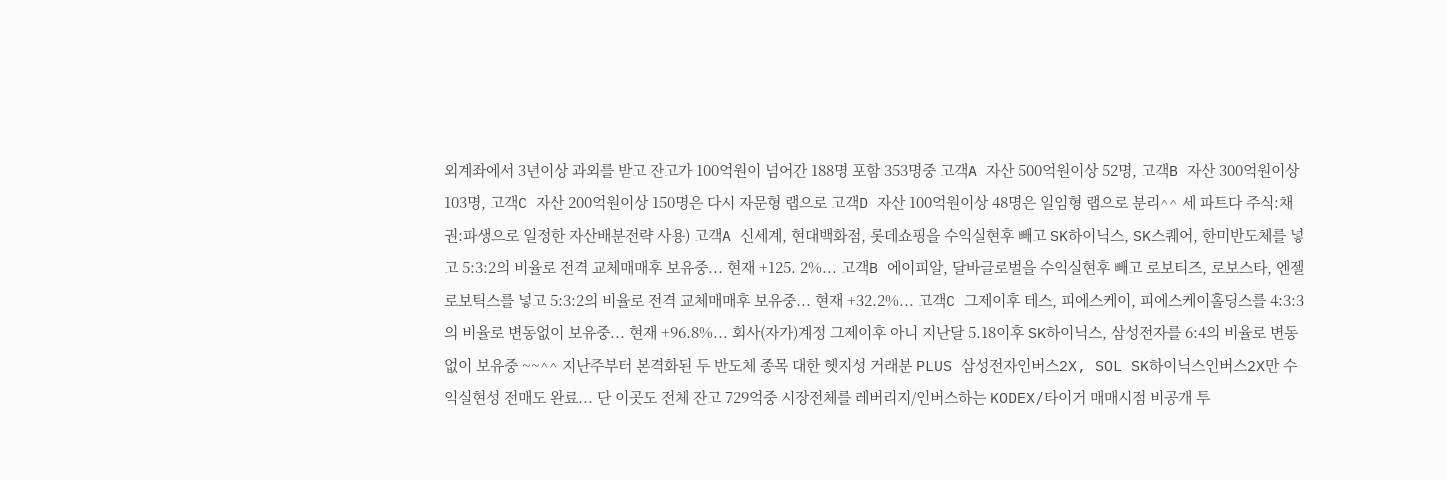외계좌에서 3년이상 과외를 받고 잔고가 100억원이 넘어간 188명 포함 353명중 고객A 자산 500억원이상 52명, 고객B 자산 300억원이상 103명, 고객C 자산 200억원이상 150명은 다시 자문형 랩으로 고객D 자산 100억원이상 48명은 일임형 랩으로 분리^^ 세 파트다 주식:채권:파생으로 일정한 자산배분전략 사용) 고객A 신세계, 현대백화점, 롯데쇼핑을 수익실현후 빼고 SK하이닉스, SK스퀘어, 한미반도체를 넣고 5:3:2의 비율로 전격 교체매매후 보유중... 현재 +125. 2%... 고객B 에이피알, 달바글로벌을 수익실현후 빼고 로보티즈, 로보스타, 엔젤로보틱스를 넣고 5:3:2의 비율로 전격 교체매매후 보유중... 현재 +32.2%... 고객C 그제이후 테스, 피에스케이, 피에스케이홀딩스를 4:3:3의 비율로 변동없이 보유중... 현재 +96.8%... 회사(자가)계정 그제이후 아니 지난달 5.18이후 SK하이닉스, 삼성전자를 6:4의 비율로 변동없이 보유중 ~~^^ 지난주부터 본격화된 두 반도체 종목 대한 헷지성 거래분 PLUS 삼성전자인버스2X, SOL SK하이닉스인버스2X만 수익실현성 전매도 완료... 단 이곳도 전체 잔고 729억중 시장전체를 레버리지/인버스하는 KODEX/타이거 매매시점 비공개 투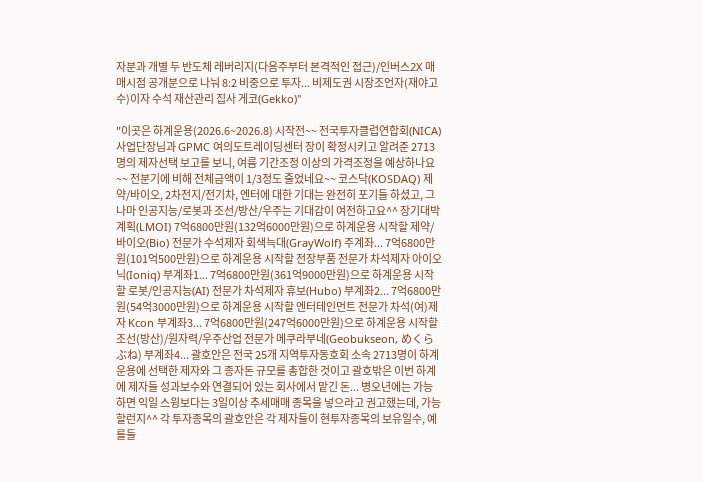자분과 개별 두 반도체 레버리지(다음주부터 본격적인 접근)/인버스2X 매매시점 공개분으로 나눠 8:2 비중으로 투자... 비제도권 시장조언자(재야고수)이자 수석 재산관리 집사 게코(Gekko)"

"이곳은 하계운용(2026.6~2026.8) 시작전~~ 전국투자클럽연합회(NICA) 사업단장님과 GPMC 여의도트레이딩센터 장이 확정시키고 알려준 2713명의 제자선택 보고를 보니, 여름 기간조정 이상의 가격조정을 예상하나요~~ 전분기에 비해 전체금액이 1/3정도 줄었네요~~ 코스닥(KOSDAQ) 제약/바이오, 2차전지/전기차, 엔터에 대한 기대는 완전히 포기들 하셨고, 그나마 인공지능/로봇과 조선/방산/우주는 기대감이 여전하고요^^ 장기대박계획(LMOI) 7억6800만원(132억6000만원)으로 하계운용 시작할 제약/바이오(Bio) 전문가 수석제자 회색늑대(GrayWolf) 주계좌... 7억6800만원(101억500만원)으로 하계운용 시작할 전장부품 전문가 차석제자 아이오닉(Ioniq) 부계좌1... 7억6800만원(361억9000만원)으로 하계운용 시작할 로봇/인공지능(AI) 전문가 차석제자 휴보(Hubo) 부계좌2... 7억6800만원(54억3000만원)으로 하계운용 시작할 엔터테인먼트 전문가 차석(여)제자 Kcon 부계좌3... 7억6800만원(247억6000만원)으로 하계운용 시작할 조선(방산)/원자력/우주산업 전문가 메쿠라부네(Geobukseon, めくらぶね) 부계좌4... 괄호안은 전국 25개 지역투자동호회 소속 2713명이 하계운용에 선택한 제자와 그 종자돈 규모를 총합한 것이고 괄호밖은 이번 하계에 제자들 성과보수와 연결되어 있는 회사에서 맡긴 돈... 병오년에는 가능하면 익일 스윙보다는 3일이상 추세매매 종목을 넣으라고 권고했는데, 가능할런지^^ 각 투자종목의 괄호안은 각 제자들이 현투자종목의 보유일수, 예를들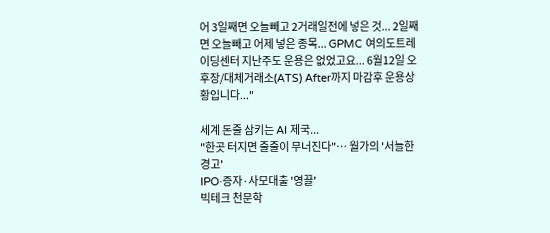어 3일째면 오늘빼고 2거래일전에 넣은 것... 2일째면 오늘빼고 어제 넣은 종목... GPMC 여의도트레이딩센터 지난주도 운용은 없었고요... 6월12일 오후장/대체거래소(ATS) After까지 마감후 운용상황입니다..."

세계 돈줄 삼키는 AI 제국...
"한곳 터지면 줄줄이 무너진다"… 월가의 '서늘한 경고'
IPO·증자·사모대출 '영끌'
빅테크 천문학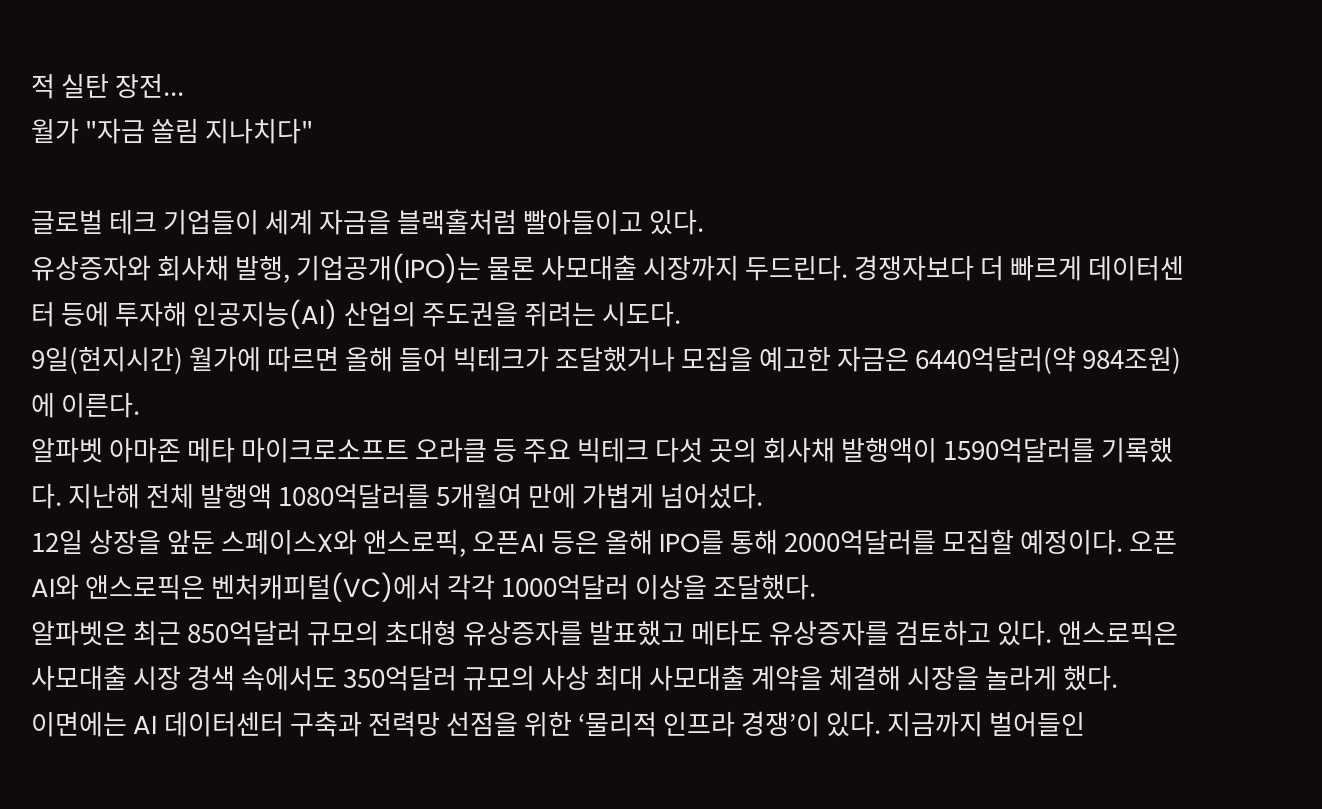적 실탄 장전...
월가 "자금 쏠림 지나치다"

글로벌 테크 기업들이 세계 자금을 블랙홀처럼 빨아들이고 있다.
유상증자와 회사채 발행, 기업공개(IPO)는 물론 사모대출 시장까지 두드린다. 경쟁자보다 더 빠르게 데이터센터 등에 투자해 인공지능(AI) 산업의 주도권을 쥐려는 시도다.
9일(현지시간) 월가에 따르면 올해 들어 빅테크가 조달했거나 모집을 예고한 자금은 6440억달러(약 984조원)에 이른다.
알파벳 아마존 메타 마이크로소프트 오라클 등 주요 빅테크 다섯 곳의 회사채 발행액이 1590억달러를 기록했다. 지난해 전체 발행액 1080억달러를 5개월여 만에 가볍게 넘어섰다.
12일 상장을 앞둔 스페이스X와 앤스로픽, 오픈AI 등은 올해 IPO를 통해 2000억달러를 모집할 예정이다. 오픈AI와 앤스로픽은 벤처캐피털(VC)에서 각각 1000억달러 이상을 조달했다.
알파벳은 최근 850억달러 규모의 초대형 유상증자를 발표했고 메타도 유상증자를 검토하고 있다. 앤스로픽은 사모대출 시장 경색 속에서도 350억달러 규모의 사상 최대 사모대출 계약을 체결해 시장을 놀라게 했다.
이면에는 AI 데이터센터 구축과 전력망 선점을 위한 ‘물리적 인프라 경쟁’이 있다. 지금까지 벌어들인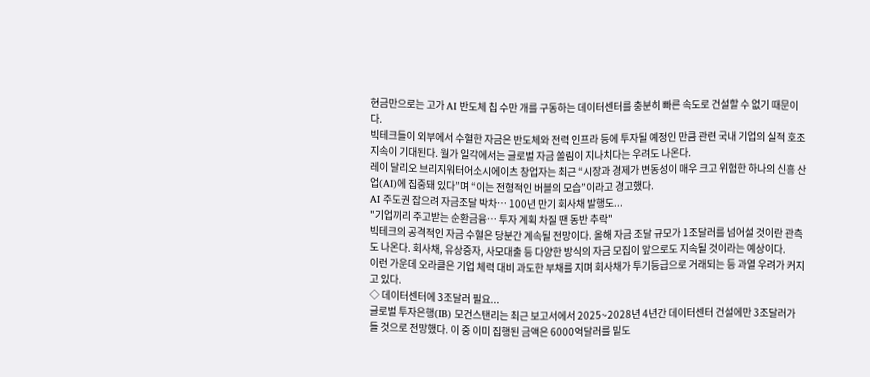현금만으로는 고가 AI 반도체 칩 수만 개를 구동하는 데이터센터를 충분히 빠른 속도로 건설할 수 없기 때문이다.
빅테크들이 외부에서 수혈한 자금은 반도체와 전력 인프라 등에 투자될 예정인 만큼 관련 국내 기업의 실적 호조 지속이 기대된다. 월가 일각에서는 글로벌 자금 쏠림이 지나치다는 우려도 나온다.
레이 달리오 브리지워터어소시에이츠 창업자는 최근 “시장과 경제가 변동성이 매우 크고 위험한 하나의 신흥 산업(AI)에 집중돼 있다”며 “이는 전형적인 버블의 모습”이라고 경고했다.
AI 주도권 잡으려 자금조달 박차… 100년 만기 회사채 발행도...
"기업끼리 주고받는 순환금융… 투자 계획 차질 땐 동반 추락"
빅테크의 공격적인 자금 수혈은 당분간 계속될 전망이다. 올해 자금 조달 규모가 1조달러를 넘어설 것이란 관측도 나온다. 회사채, 유상증자, 사모대출 등 다양한 방식의 자금 모집이 앞으로도 지속될 것이라는 예상이다.
이런 가운데 오라클은 기업 체력 대비 과도한 부채를 지며 회사채가 투기등급으로 거래되는 등 과열 우려가 커지고 있다.
◇ 데이터센터에 3조달러 필요...
글로벌 투자은행(IB) 모건스탠리는 최근 보고서에서 2025~2028년 4년간 데이터센터 건설에만 3조달러가 들 것으로 전망했다. 이 중 이미 집행된 금액은 6000억달러를 밑도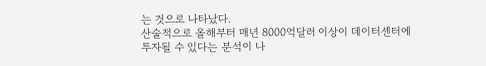는 것으로 나타났다.
산술적으로 올해부터 매년 8000억달러 이상이 데이터센터에 투자될 수 있다는 분석이 나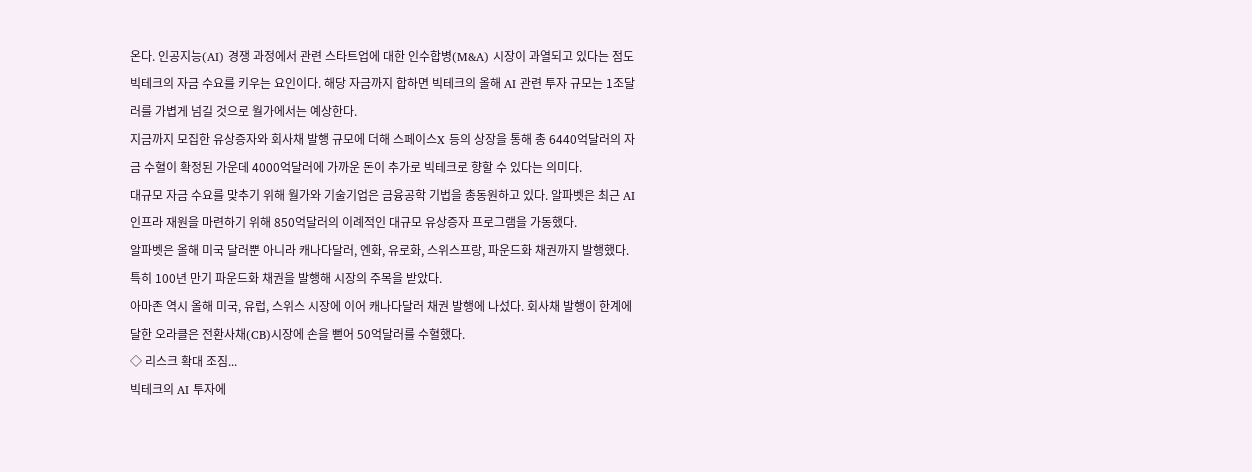온다. 인공지능(AI) 경쟁 과정에서 관련 스타트업에 대한 인수합병(M&A) 시장이 과열되고 있다는 점도
빅테크의 자금 수요를 키우는 요인이다. 해당 자금까지 합하면 빅테크의 올해 AI 관련 투자 규모는 1조달러를 가볍게 넘길 것으로 월가에서는 예상한다.
지금까지 모집한 유상증자와 회사채 발행 규모에 더해 스페이스X 등의 상장을 통해 총 6440억달러의 자금 수혈이 확정된 가운데 4000억달러에 가까운 돈이 추가로 빅테크로 향할 수 있다는 의미다.
대규모 자금 수요를 맞추기 위해 월가와 기술기업은 금융공학 기법을 총동원하고 있다. 알파벳은 최근 AI 인프라 재원을 마련하기 위해 850억달러의 이례적인 대규모 유상증자 프로그램을 가동했다.
알파벳은 올해 미국 달러뿐 아니라 캐나다달러, 엔화, 유로화, 스위스프랑, 파운드화 채권까지 발행했다. 특히 100년 만기 파운드화 채권을 발행해 시장의 주목을 받았다.
아마존 역시 올해 미국, 유럽, 스위스 시장에 이어 캐나다달러 채권 발행에 나섰다. 회사채 발행이 한계에 달한 오라클은 전환사채(CB)시장에 손을 뻗어 50억달러를 수혈했다.
◇ 리스크 확대 조짐...
빅테크의 AI 투자에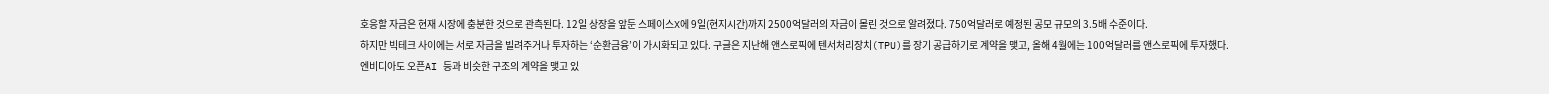호응할 자금은 현재 시장에 충분한 것으로 관측된다. 12일 상장을 앞둔 스페이스X에 9일(현지시간)까지 2500억달러의 자금이 몰린 것으로 알려졌다. 750억달러로 예정된 공모 규모의 3.5배 수준이다.
하지만 빅테크 사이에는 서로 자금을 빌려주거나 투자하는 ‘순환금융’이 가시화되고 있다. 구글은 지난해 앤스로픽에 텐서처리장치(TPU)를 장기 공급하기로 계약을 맺고, 올해 4월에는 100억달러를 앤스로픽에 투자했다.
엔비디아도 오픈AI 등과 비슷한 구조의 계약을 맺고 있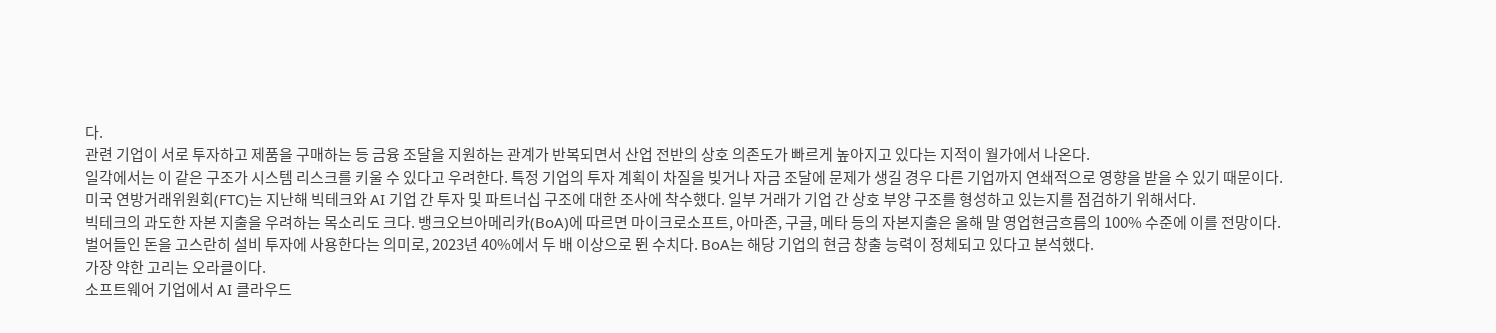다.
관련 기업이 서로 투자하고 제품을 구매하는 등 금융 조달을 지원하는 관계가 반복되면서 산업 전반의 상호 의존도가 빠르게 높아지고 있다는 지적이 월가에서 나온다.
일각에서는 이 같은 구조가 시스템 리스크를 키울 수 있다고 우려한다. 특정 기업의 투자 계획이 차질을 빚거나 자금 조달에 문제가 생길 경우 다른 기업까지 연쇄적으로 영향을 받을 수 있기 때문이다.
미국 연방거래위원회(FTC)는 지난해 빅테크와 AI 기업 간 투자 및 파트너십 구조에 대한 조사에 착수했다. 일부 거래가 기업 간 상호 부양 구조를 형성하고 있는지를 점검하기 위해서다.
빅테크의 과도한 자본 지출을 우려하는 목소리도 크다. 뱅크오브아메리카(BoA)에 따르면 마이크로소프트, 아마존, 구글, 메타 등의 자본지출은 올해 말 영업현금흐름의 100% 수준에 이를 전망이다.
벌어들인 돈을 고스란히 설비 투자에 사용한다는 의미로, 2023년 40%에서 두 배 이상으로 뛴 수치다. BoA는 해당 기업의 현금 창출 능력이 정체되고 있다고 분석했다.
가장 약한 고리는 오라클이다.
소프트웨어 기업에서 AI 클라우드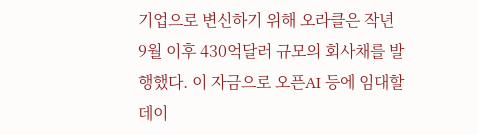기업으로 변신하기 위해 오라클은 작년 9월 이후 430억달러 규모의 회사채를 발행했다. 이 자금으로 오픈AI 등에 임대할 데이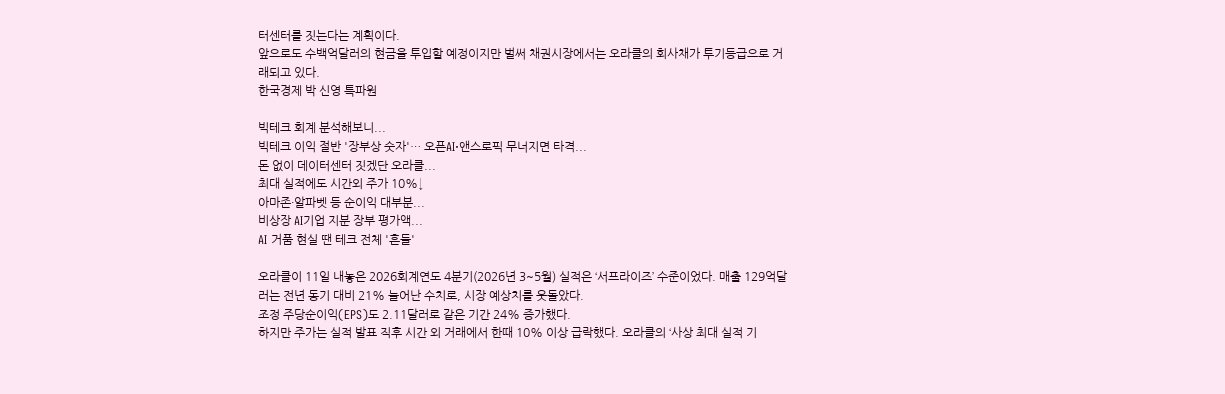터센터를 짓는다는 계획이다.
앞으로도 수백억달러의 현금을 투입할 예정이지만 벌써 채권시장에서는 오라클의 회사채가 투기등급으로 거래되고 있다.
한국경제 박 신영 특파원

빅테크 회계 분석해보니...
빅테크 이익 절반 '장부상 숫자'… 오픈AI·앤스로픽 무너지면 타격...
돈 없이 데이터센터 짓겠단 오라클...
최대 실적에도 시간외 주가 10%↓
아마존·알파벳 등 순이익 대부분...
비상장 AI기업 지분 장부 평가액...
AI 거품 현실 땐 테크 전체 '흔들'

오라클이 11일 내놓은 2026회계연도 4분기(2026년 3~5월) 실적은 ‘서프라이즈’ 수준이었다. 매출 129억달러는 전년 동기 대비 21% 늘어난 수치로, 시장 예상치를 웃돌았다.
조정 주당순이익(EPS)도 2.11달러로 같은 기간 24% 증가했다.
하지만 주가는 실적 발표 직후 시간 외 거래에서 한때 10% 이상 급락했다. 오라클의 ‘사상 최대 실적 기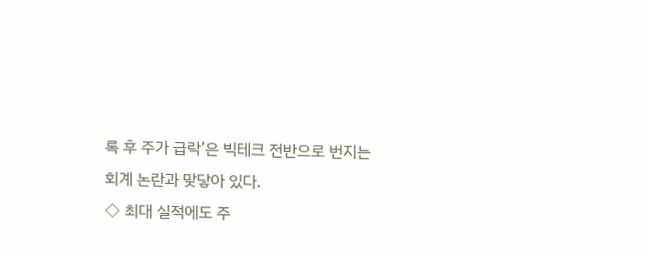록 후 주가 급락’은 빅테크 전반으로 번지는 회계 논란과 맞닿아 있다.
◇ 최대 실적에도 주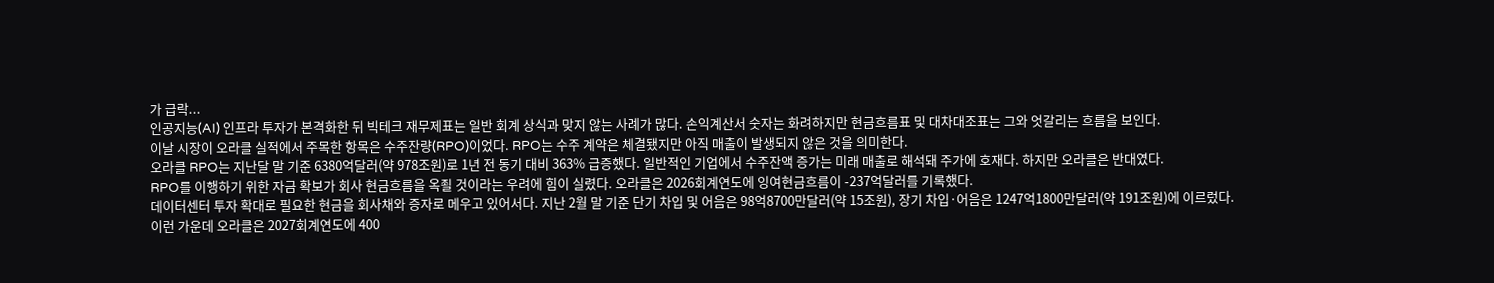가 급락...
인공지능(AI) 인프라 투자가 본격화한 뒤 빅테크 재무제표는 일반 회계 상식과 맞지 않는 사례가 많다. 손익계산서 숫자는 화려하지만 현금흐름표 및 대차대조표는 그와 엇갈리는 흐름을 보인다.
이날 시장이 오라클 실적에서 주목한 항목은 수주잔량(RPO)이었다. RPO는 수주 계약은 체결됐지만 아직 매출이 발생되지 않은 것을 의미한다.
오라클 RPO는 지난달 말 기준 6380억달러(약 978조원)로 1년 전 동기 대비 363% 급증했다. 일반적인 기업에서 수주잔액 증가는 미래 매출로 해석돼 주가에 호재다. 하지만 오라클은 반대였다.
RPO를 이행하기 위한 자금 확보가 회사 현금흐름을 옥죌 것이라는 우려에 힘이 실렸다. 오라클은 2026회계연도에 잉여현금흐름이 -237억달러를 기록했다.
데이터센터 투자 확대로 필요한 현금을 회사채와 증자로 메우고 있어서다. 지난 2월 말 기준 단기 차입 및 어음은 98억8700만달러(약 15조원), 장기 차입·어음은 1247억1800만달러(약 191조원)에 이르렀다.
이런 가운데 오라클은 2027회계연도에 400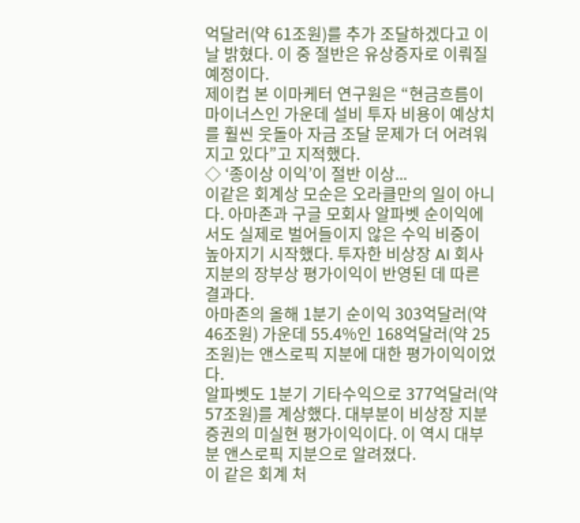억달러(약 61조원)를 추가 조달하겠다고 이날 밝혔다. 이 중 절반은 유상증자로 이뤄질 예정이다.
제이컵 본 이마케터 연구원은 “현금흐름이 마이너스인 가운데 설비 투자 비용이 예상치를 훨씬 웃돌아 자금 조달 문제가 더 어려워지고 있다”고 지적했다.
◇ ‘종이상 이익’이 절반 이상...
이같은 회계상 모순은 오라클만의 일이 아니다. 아마존과 구글 모회사 알파벳 순이익에서도 실제로 벌어들이지 않은 수익 비중이 높아지기 시작했다. 투자한 비상장 AI 회사 지분의 장부상 평가이익이 반영된 데 따른 결과다.
아마존의 올해 1분기 순이익 303억달러(약 46조원) 가운데 55.4%인 168억달러(약 25조원)는 앤스로픽 지분에 대한 평가이익이었다.
알파벳도 1분기 기타수익으로 377억달러(약 57조원)를 계상했다. 대부분이 비상장 지분증권의 미실현 평가이익이다. 이 역시 대부분 앤스로픽 지분으로 알려졌다.
이 같은 회계 처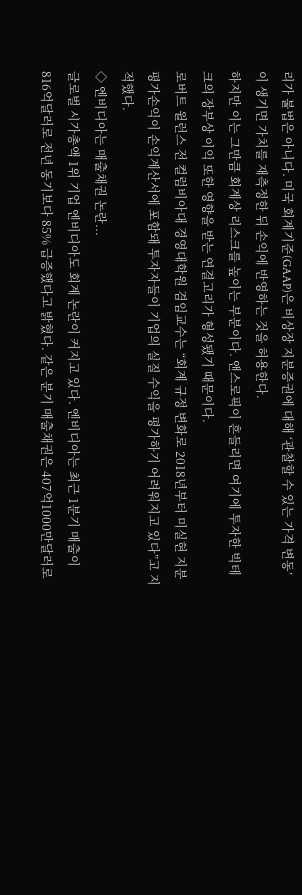리가 불법은 아니다. 미국 회계기준(GAAP)은 비상장 지분증권에 대해 ‘관찰할 수 있는 가격 변동’이 생기면 가치를 재측정한 뒤 손익에 반영하는 것을 허용한다.
하지만 이는 그만큼 회계상 리스크를 높이는 부분이다. 앤스로픽이 흔들리면 여기에 투자한 빅테크의 장부상 이익 또한 영향을 받는 연결고리가 형성됐기 때문이다.
로버트 윌런스 전 컬럼비아대 경영대학원 겸임교수는 “회계 규정 변화로 2018년부터 미실현 지분평가손익이 손익계산서에 포함돼 투자자들이 기업의 실질 수익을 평가하기 어려워지고 있다”고 지적했다.
◇ 엔비디아는 매출채권 논란...
글로벌 시가총액 1위 기업 엔비디아도 회계 논란이 커지고 있다. 엔비디아는 최근 1분기 매출이 816억달러로 전년 동기보다 85% 급증했다고 밝혔다. 같은 분기 매출채권은 407억1000만달러로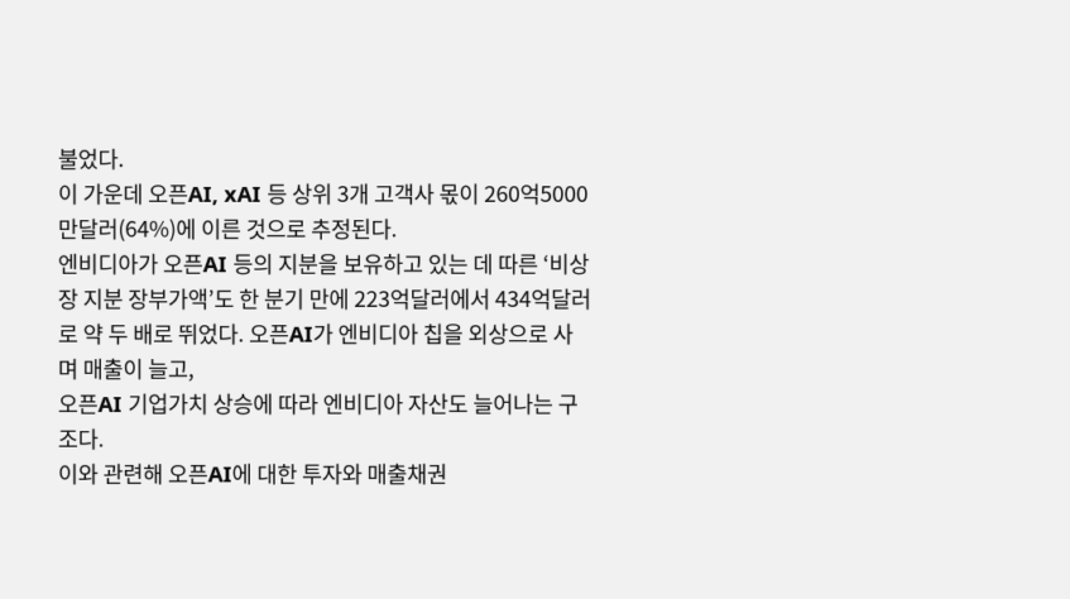불었다.
이 가운데 오픈AI, xAI 등 상위 3개 고객사 몫이 260억5000만달러(64%)에 이른 것으로 추정된다.
엔비디아가 오픈AI 등의 지분을 보유하고 있는 데 따른 ‘비상장 지분 장부가액’도 한 분기 만에 223억달러에서 434억달러로 약 두 배로 뛰었다. 오픈AI가 엔비디아 칩을 외상으로 사며 매출이 늘고,
오픈AI 기업가치 상승에 따라 엔비디아 자산도 늘어나는 구조다.
이와 관련해 오픈AI에 대한 투자와 매출채권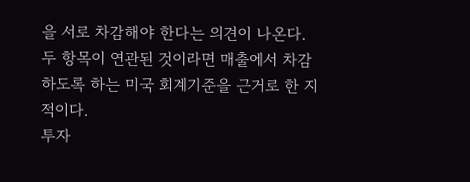을 서로 차감해야 한다는 의견이 나온다. 두 항목이 연관된 것이라면 매출에서 차감하도록 하는 미국 회계기준을 근거로 한 지적이다.
투자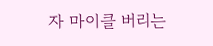자 마이클 버리는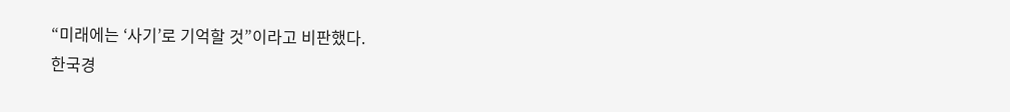“미래에는 ‘사기’로 기억할 것”이라고 비판했다.
한국경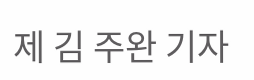제 김 주완 기자